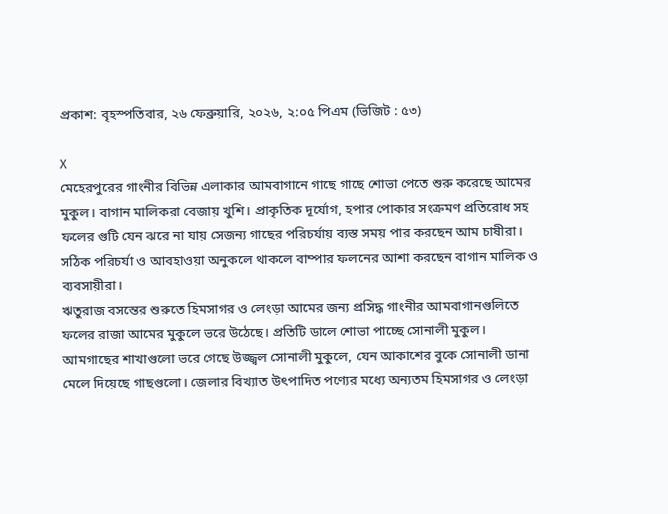প্রকাশ: বৃহস্পতিবার, ২৬ ফেব্রুয়ারি, ২০২৬, ২:০৫ পিএম (ভিজিট : ৫৩)

X
মেহেরপুরের গাংনীর বিভিন্ন এলাকার আমবাগানে গাছে গাছে শোভা পেতে শুরু করেছে আমের মুকুল। বাগান মালিকরা বেজায় খুশি। প্রাকৃতিক দূর্যোগ, হপার পোকার সংক্রমণ প্রতিরোধ সহ ফলের গুটি যেন ঝরে না যায় সেজন্য গাছের পরিচর্যায় ব্যস্ত সময় পার করছেন আম চাষীরা। সঠিক পরিচর্যা ও আবহাওয়া অনুকলে থাকলে বাম্পার ফলনের আশা করছেন বাগান মালিক ও ব্যবসায়ীরা।
ঋতুরাজ বসন্তের শুরুতে হিমসাগর ও লেংড়া আমের জন্য প্রসিদ্ধ গাংনীর আমবাগানগুলিতে ফলের রাজা আমের মুকুলে ভরে উঠেছে। প্রতিটি ডালে শোভা পাচ্ছে সোনালী মুকুল। আমগাছের শাখাগুলো ভরে গেছে উজ্জ্বল সোনালী মুকুলে, যেন আকাশের বুকে সোনালী ডানা মেলে দিয়েছে গাছগুলো। জেলার বিখ্যাত উৎপাদিত পণ্যের মধ্যে অন্যতম হিমসাগর ও লেংড়া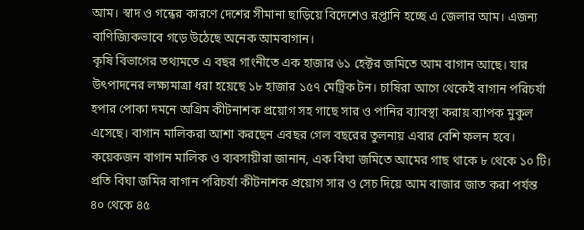আম। স্বাদ ও গন্ধের কারণে দেশের সীমানা ছাড়িয়ে বিদেশেও রপ্তানি হচ্ছে এ জেলার আম। এজন্য বাণিজ্যিকভাবে গড়ে উঠেছে অনেক আমবাগান।
কৃষি বিভাগের তথ্যমতে এ বছর গাংনীতে এক হাজার ৬১ হেক্টর জমিতে আম বাগান আছে। যার উৎপাদনের লক্ষ্যমাত্রা ধরা হয়েছে ১৮ হাজার ১৫৭ মেট্রিক টন। চাষিরা আগে থেকেই বাগান পরিচর্যা হপার পোকা দমনে অগ্রিম কীটনাশক প্রয়োগ সহ গাছে সার ও পানির ব্যাবস্থা করায় ব্যাপক মুকুল এসেছে। বাগান মালিকরা আশা করছেন এবছর গেল বছরের তুলনায় এবার বেশি ফলন হবে।
কয়েকজন বাগান মালিক ও ব্যবসায়ীরা জানান, এক বিঘা জমিতে আমের গাছ থাকে ৮ থেকে ১০ টি। প্রতি বিঘা জমির বাগান পরিচর্যা কীটনাশক প্রয়োগ সার ও সেচ দিয়ে আম বাজার জাত করা পর্যন্ত ৪০ থেকে ৪৫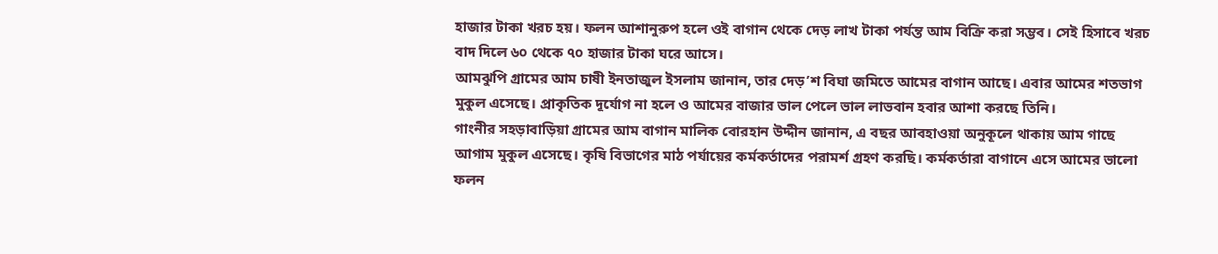হাজার টাকা খরচ হয়। ফলন আশানুরুপ হলে ওই বাগান থেকে দেড় লাখ টাকা পর্যন্ত আম বিক্রি করা সম্ভব। সেই হিসাবে খরচ বাদ দিলে ৬০ থেকে ৭০ হাজার টাকা ঘরে আসে।
আমঝুপি গ্রামের আম চাষী ইনতাজুল ইসলাম জানান, তার দেড়’শ বিঘা জমিতে আমের বাগান আছে। এবার আমের শতভাগ মুকুল এসেছে। প্রাকৃতিক দূর্যোগ না হলে ও আমের বাজার ভাল পেলে ভাল লাভবান হবার আশা করছে তিনি।
গাংনীর সহড়াবাড়িয়া গ্রামের আম বাগান মালিক বোরহান উদ্দীন জানান, এ বছর আবহাওয়া অনুকূলে থাকায় আম গাছে আগাম মুকুল এসেছে। কৃষি বিভাগের মাঠ পর্যায়ের কর্মকর্তাদের পরামর্শ গ্রহণ করছি। কর্মকর্তারা বাগানে এসে আমের ভালো ফলন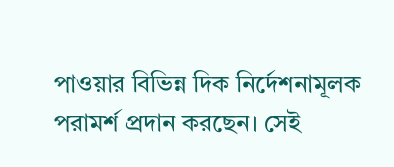পাওয়ার বিভিন্ন দিক নির্দেশনামূলক পরামর্শ প্রদান করছেন। সেই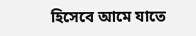হিসেবে আমে যাতে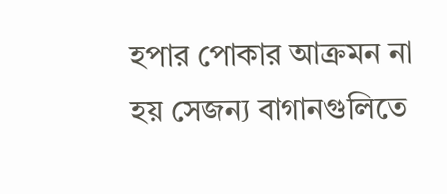হপার পোকার আক্রমন না হয় সেজন্য বাগানগুলিতে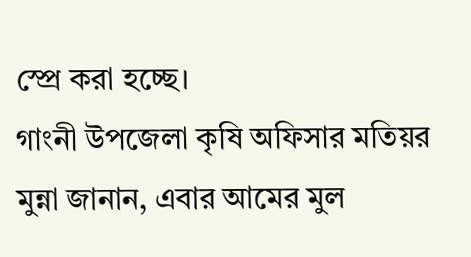স্প্রে করা হচ্ছে।
গাংনী উপজেলা কৃষি অফিসার মতিয়র মুন্না জানান, এবার আমের মুল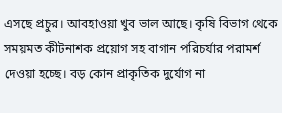এসছে প্রচুর। আবহাওয়া খুব ভাল আছে। কৃষি বিভাগ থেকে সময়মত কীটনাশক প্রয়োগ সহ বাগান পরিচর্যার পরামর্শ দেওয়া হচ্ছে। বড় কোন প্রাকৃতিক দুর্যোগ না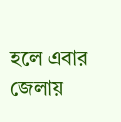হলে এবার জেলায়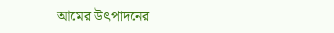আমের উৎপাদনের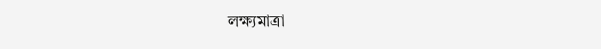লক্ষ্যমাত্রা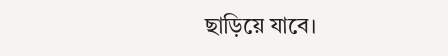ছাড়িয়ে যাবে।